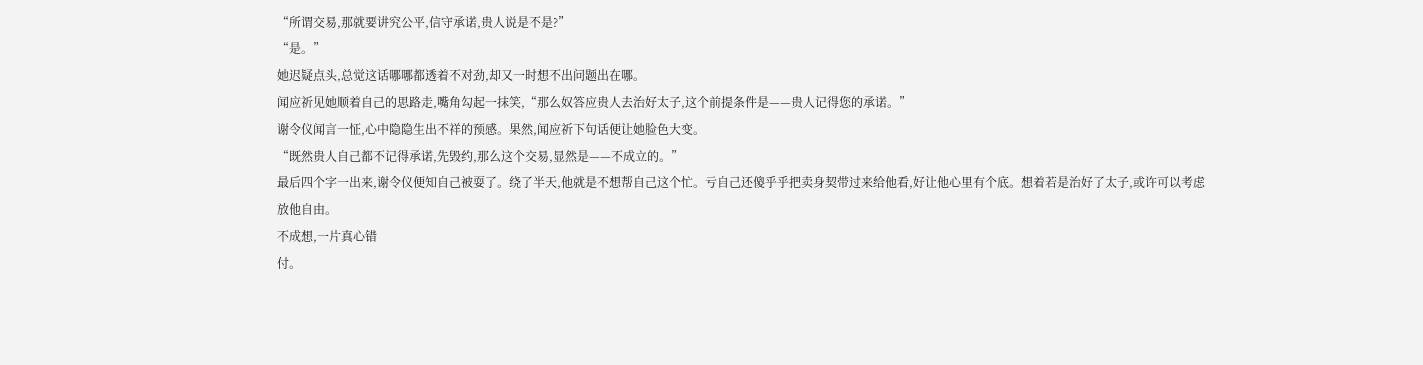“所谓交易,那就要讲究公平,信守承诺,贵人说是不是?”
“是。”
她迟疑点头,总觉这话哪哪都透着不对劲,却又一时想不出问题出在哪。
闻应祈见她顺着自己的思路走,嘴角勾起一抹笑,“那么奴答应贵人去治好太子,这个前提条件是——贵人记得您的承诺。”
谢令仪闻言一怔,心中隐隐生出不祥的预感。果然,闻应祈下句话便让她脸色大变。
“既然贵人自己都不记得承诺,先毁约,那么这个交易,显然是——不成立的。”
最后四个字一出来,谢令仪便知自己被耍了。绕了半天,他就是不想帮自己这个忙。亏自己还傻乎乎把卖身契带过来给他看,好让他心里有个底。想着若是治好了太子,或许可以考虑放他自由。
不成想,一片真心错
付。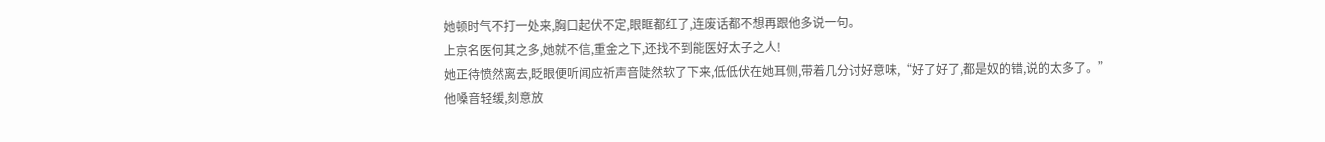她顿时气不打一处来,胸口起伏不定,眼眶都红了,连废话都不想再跟他多说一句。
上京名医何其之多,她就不信,重金之下,还找不到能医好太子之人!
她正待愤然离去,眨眼便听闻应祈声音陡然软了下来,低低伏在她耳侧,带着几分讨好意味,“好了好了,都是奴的错,说的太多了。”
他嗓音轻缓,刻意放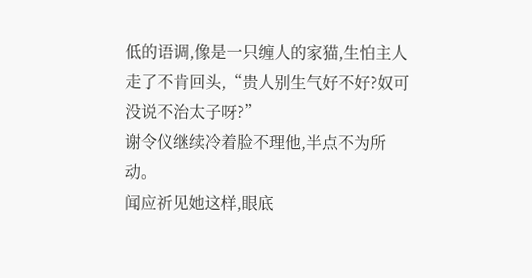低的语调,像是一只缠人的家猫,生怕主人走了不肯回头,“贵人别生气好不好?奴可没说不治太子呀?”
谢令仪继续冷着脸不理他,半点不为所动。
闻应祈见她这样,眼底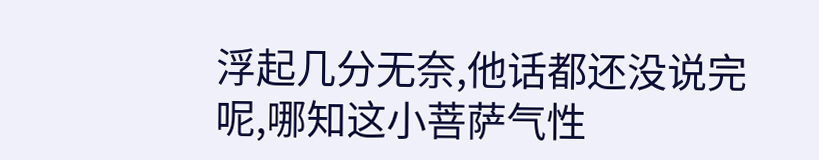浮起几分无奈,他话都还没说完呢,哪知这小菩萨气性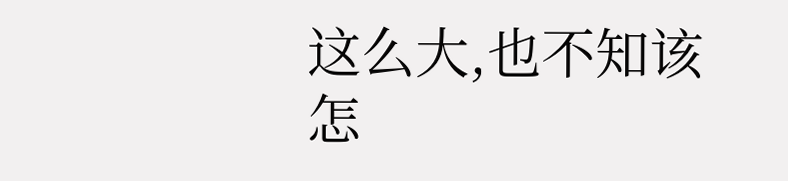这么大,也不知该怎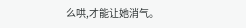么哄,才能让她消气。